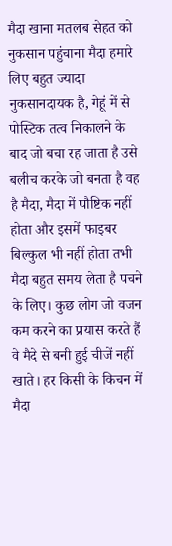मैदा खाना मतलब सेहत को नुकसान पहुंचाना मैदा हमारे लिए बहुत ज्यादा नुकसानदायक है, गेहूं में से पोस्टिक तत्व निकालने के बाद जो बचा रह जाता है उसे बलीच करके जो बनता है वह है मैदा, मैदा में पौष्टिक नहीं होता और इसमें फाइबर बिल्कुल भी नहीं होता तभी मैदा बहुत समय लेता है पचने के लिए। कुछ लोग जो वजन कम करने का प्रयास करते हैं वे मैदे से बनी हुई चीजें नहीं खाते। हर किसी के किचन में मैदा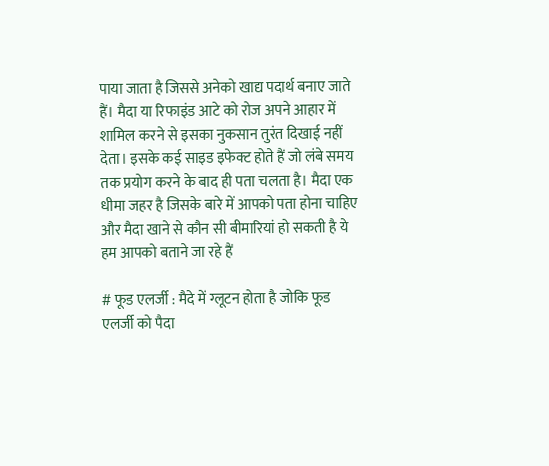पाया जाता है जिससे अनेको खाद्य पदार्थ बनाए जाते हैं। मैदा या रिफाइंड आटे को रोज अपने आहार में शामिल करने से इसका नुकसान तुरंत दिखाई नहीं देता। इसके कई साइड इफेक्ट होते हैं जो लंबे समय तक प्रयोग करने के बाद ही पता चलता है। मैदा एक धीमा जहर है जिसके बारे में आपको पता होना चाहिए और मैदा खाने से कौन सी बीमारियां हो सकती है ये हम आपको बताने जा रहे हैं

# फूड एलर्जी : मैदे में ग्लूटन होता है जोकि फूड एलर्जी को पैदा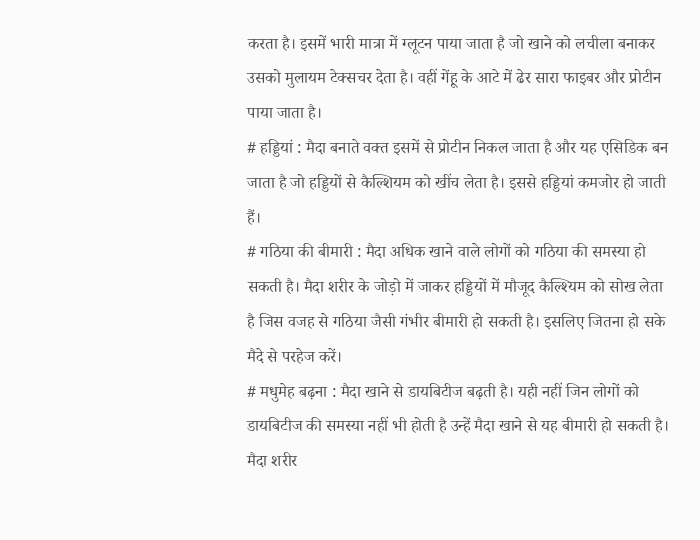करता है। इसमें भारी मात्रा में ग्लूटन पाया जाता है जो खाने को लचीला बनाकर उसको मुलायम टेक्सचर देता है। वहीं गेंहू के आटे में ढेर सारा फाइबर और प्रोटीन पाया जाता है।
# हड्डियां : मैदा बनाते वक्त इसमें से प्रोटीन निकल जाता है और यह एसिडिक बन जाता है जो हड्डियों से कैल्शियम को खींच लेता है। इससे हड्डियां कमजोर हो जाती हैं।
# गठिया की बीमारी : मैदा अधिक खाने वाले लोगों को गठिया की समस्या हो सकती है। मैदा शरीर के जोड़ो में जाकर हड्डियों में मौजूद कैल्श्यिम को सोख लेता है जिस वजह से गठिया जैसी गंभीर बीमारी हो सकती है। इसलिए जितना हो सके मैदे से परहेज करें।
# मधुमेह बढ़ना : मैदा खाने से डायबिटीज बढ़ती है। यही नहीं जिन लोगों को डायबिटीज की समस्या नहीं भी होती है उन्हें मैदा खाने से यह बीमारी हो सकती है। मैदा शरीर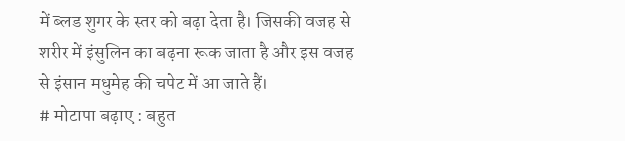में ब्लड शुगर के स्तर को बढ़ा देता है। जिसकी वजह से शरीर में इंसुलिन का बढ़ना रूक जाता है और इस वजह से इंसान मधुमेह की चपेट में आ जाते हैं।
# मोटापा बढ़ाए : बहुत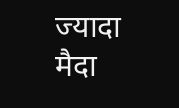ज्यादा मैदा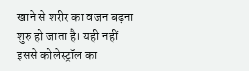खाने से शरीर का वजन बढ़ना शुरु हो जाता है। यही नहीं इससे कोलेस्ट्रॉल का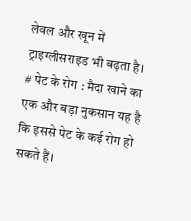लेवल और खून में ट्राइग्लीसराइड भी बढ़ता है।
# पेट के रोग : मैदा खाने का एक और बड़ा नुकसान यह है कि इससे पेट के कई रोग हो सकते हैं।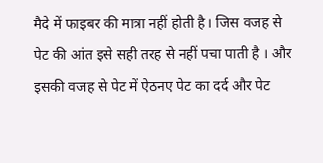मैदे में फाइबर की मात्रा नहीं होती है। जिस वजह से पेट की आंत इसे सही तरह से नहीं पचा पाती है । और इसकी वजह से पेट में ऐठनए पेट का दर्द और पेट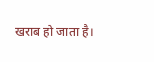खराब हो जाता है।